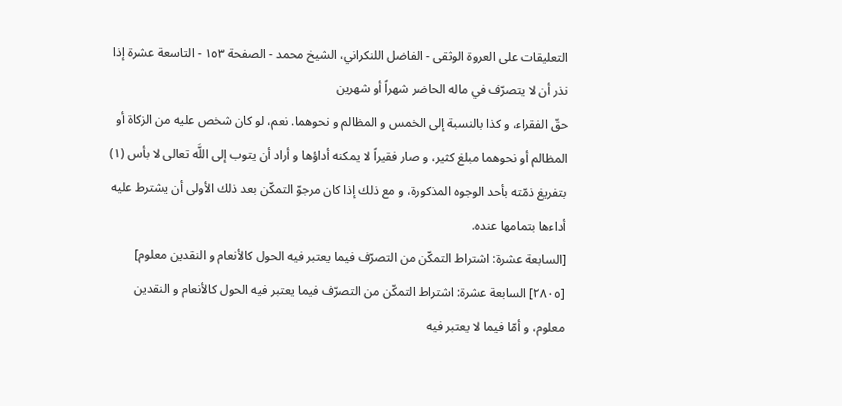التعليقات على العروة الوثقى - الفاضل اللنكراني، الشيخ محمد - الصفحة ١٥٣ - التاسعة عشرة إذا نذر أن لا يتصرّف في ماله الحاضر شهراً أو شهرين
حقّ الفقراء، و كذا بالنسبة إلى الخمس و المظالم و نحوهما. نعم، لو كان شخص عليه من الزكاة أو المظالم أو نحوهما مبلغ كثير، و صار فقيراً لا يمكنه أداؤها و أراد أن يتوب إلى اللَّه تعالى لا بأس (١) بتفريغ ذمّته بأحد الوجوه المذكورة، و مع ذلك إذا كان مرجوّ التمكّن بعد ذلك الأولى أن يشترط عليه أداءها بتمامها عنده.
[السابعة عشرة: اشتراط التمكّن من التصرّف فيما يعتبر فيه الحول كالأنعام و النقدين معلوم]
[٢٨٠٥] السابعة عشرة: اشتراط التمكّن من التصرّف فيما يعتبر فيه الحول كالأنعام و النقدين معلوم، و أمّا فيما لا يعتبر فيه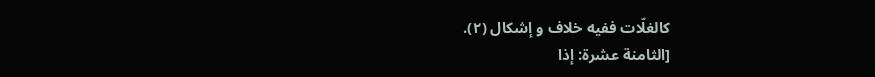كالغلّات ففيه خلاف و إشكال (٢).
[الثامنة عشرة: إذا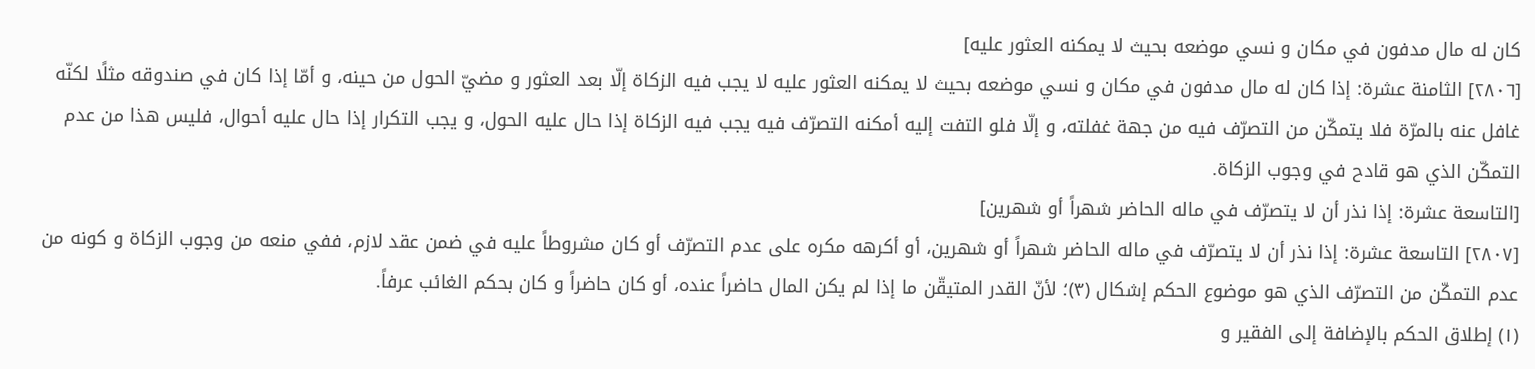كان له مال مدفون في مكان و نسي موضعه بحيث لا يمكنه العثور عليه]
[٢٨٠٦] الثامنة عشرة: إذا كان له مال مدفون في مكان و نسي موضعه بحيث لا يمكنه العثور عليه لا يجب فيه الزكاة إلّا بعد العثور و مضيّ الحول من حينه، و أمّا إذا كان في صندوقه مثلًا لكنّه غافل عنه بالمرّة فلا يتمكّن من التصرّف فيه من جهة غفلته، و إلّا فلو التفت إليه أمكنه التصرّف فيه يجب فيه الزكاة إذا حال عليه الحول، و يجب التكرار إذا حال عليه أحوال، فليس هذا من عدم التمكّن الذي هو قادح في وجوب الزكاة.
[التاسعة عشرة: إذا نذر أن لا يتصرّف في ماله الحاضر شهراً أو شهرين]
[٢٨٠٧] التاسعة عشرة: إذا نذر أن لا يتصرّف في ماله الحاضر شهراً أو شهرين، أو أكرهه مكره على عدم التصرّف أو كان مشروطاً عليه في ضمن عقد لازم، ففي منعه من وجوب الزكاة و كونه من عدم التمكّن من التصرّف الذي هو موضوع الحكم إشكال (٣)؛ لأنّ القدر المتيقّن ما إذا لم يكن المال حاضراً عنده، أو كان حاضراً و كان بحكم الغائب عرفاً.
(١) إطلاق الحكم بالإضافة إلى الفقير و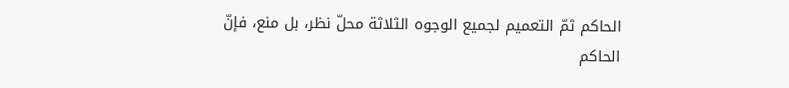الحاكم ثمّ التعميم لجميع الوجوه الثلاثة محلّ نظر، بل منع، فإنّ الحاكم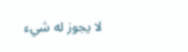لا يجوز له شيء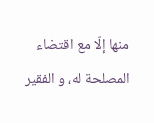منها إلّا مع اقتضاء المصلحة له، و الفقير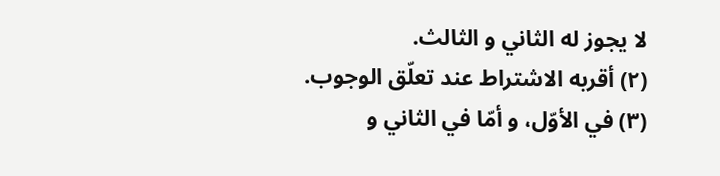لا يجوز له الثاني و الثالث.
(٢) أقربه الاشتراط عند تعلّق الوجوب.
(٣) في الأوّل، و أمّا في الثاني و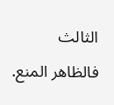الثالث فالظاهر المنع.